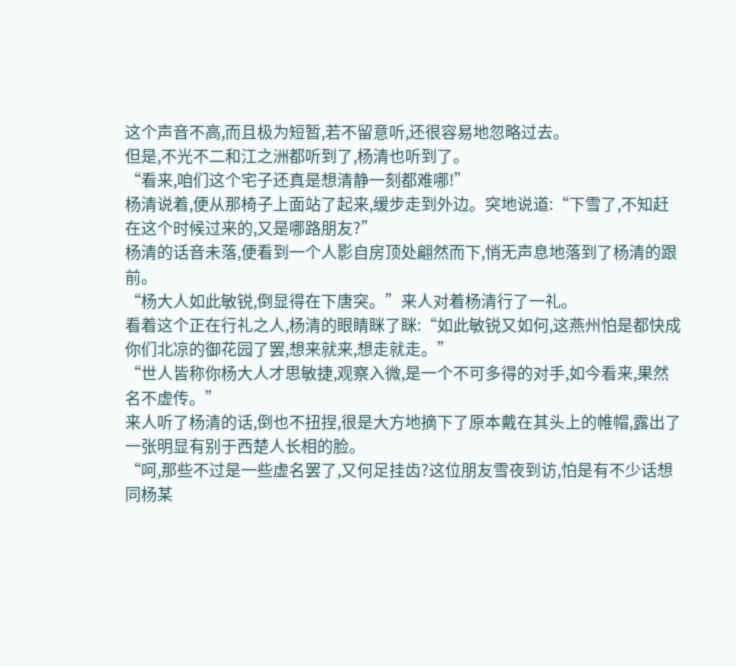这个声音不高,而且极为短暂,若不留意听,还很容易地忽略过去。
但是,不光不二和江之洲都听到了,杨清也听到了。
“看来,咱们这个宅子还真是想清静一刻都难哪!”
杨清说着,便从那椅子上面站了起来,缓步走到外边。突地说道:“下雪了,不知赶在这个时候过来的,又是哪路朋友?”
杨清的话音未落,便看到一个人影自房顶处翩然而下,悄无声息地落到了杨清的跟前。
“杨大人如此敏锐,倒显得在下唐突。”来人对着杨清行了一礼。
看着这个正在行礼之人,杨清的眼睛眯了眯:“如此敏锐又如何,这燕州怕是都快成你们北凉的御花园了罢,想来就来,想走就走。”
“世人皆称你杨大人才思敏捷,观察入微,是一个不可多得的对手,如今看来,果然名不虚传。”
来人听了杨清的话,倒也不扭捏,很是大方地摘下了原本戴在其头上的帷帽,露出了一张明显有别于西楚人长相的脸。
“呵,那些不过是一些虚名罢了,又何足挂齿?这位朋友雪夜到访,怕是有不少话想同杨某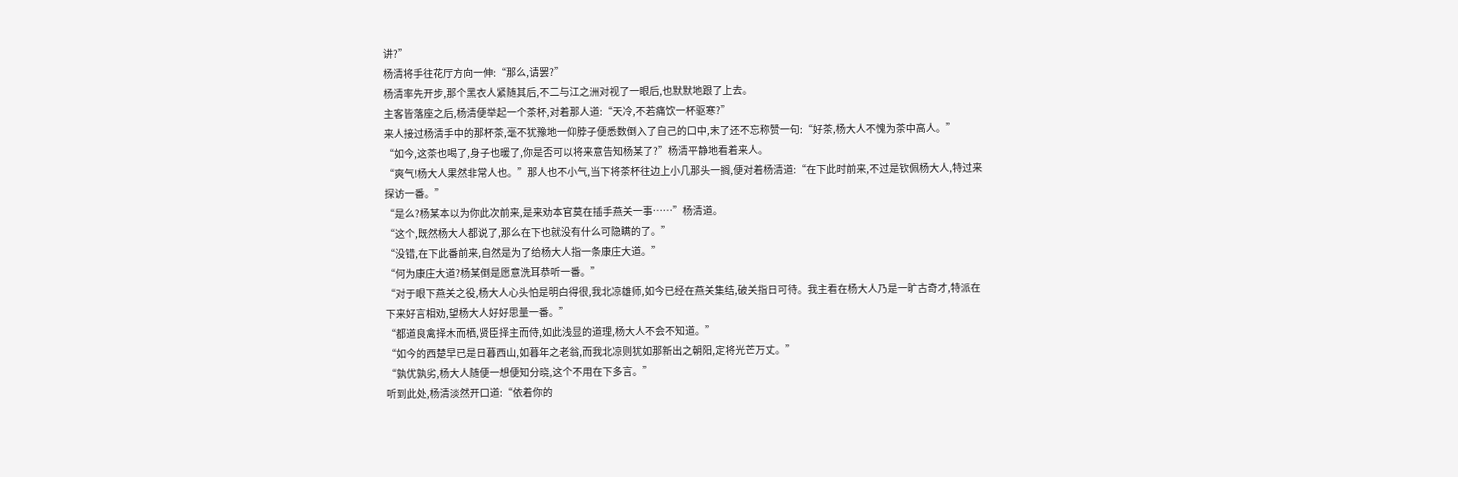讲?”
杨清将手往花厅方向一伸:“那么,请罢?”
杨清率先开步,那个黑衣人紧随其后,不二与江之洲对视了一眼后,也默默地跟了上去。
主客皆落座之后,杨清便举起一个茶杯,对着那人道:“天冷,不若痛饮一杯驱寒?”
来人接过杨清手中的那杯茶,毫不犹豫地一仰脖子便悉数倒入了自己的口中,末了还不忘称赞一句:“好茶,杨大人不愧为茶中高人。”
“如今,这茶也喝了,身子也暖了,你是否可以将来意告知杨某了?”杨清平静地看着来人。
“爽气!杨大人果然非常人也。”那人也不小气,当下将茶杯往边上小几那头一搁,便对着杨清道:“在下此时前来,不过是钦佩杨大人,特过来探访一番。”
“是么?杨某本以为你此次前来,是来劝本官莫在插手燕关一事……”杨清道。
“这个,既然杨大人都说了,那么在下也就没有什么可隐瞒的了。”
“没错,在下此番前来,自然是为了给杨大人指一条康庄大道。”
“何为康庄大道?杨某倒是愿意洗耳恭听一番。”
“对于眼下燕关之役,杨大人心头怕是明白得很,我北凉雄师,如今已经在燕关集结,破关指日可待。我主看在杨大人乃是一旷古奇才,特派在下来好言相劝,望杨大人好好思量一番。”
“都道良禽择木而栖,贤臣择主而侍,如此浅显的道理,杨大人不会不知道。”
“如今的西楚早已是日暮西山,如暮年之老翁,而我北凉则犹如那新出之朝阳,定将光芒万丈。”
“孰优孰劣,杨大人随便一想便知分晓,这个不用在下多言。”
听到此处,杨清淡然开口道:“依着你的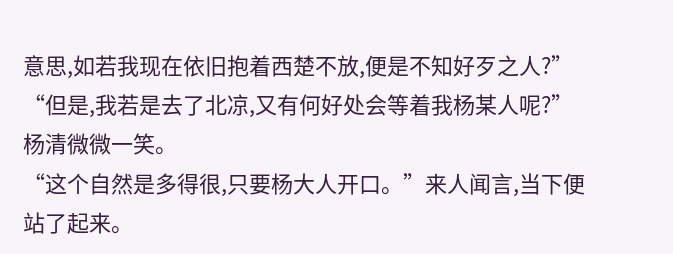意思,如若我现在依旧抱着西楚不放,便是不知好歹之人?”
“但是,我若是去了北凉,又有何好处会等着我杨某人呢?”杨清微微一笑。
“这个自然是多得很,只要杨大人开口。”来人闻言,当下便站了起来。